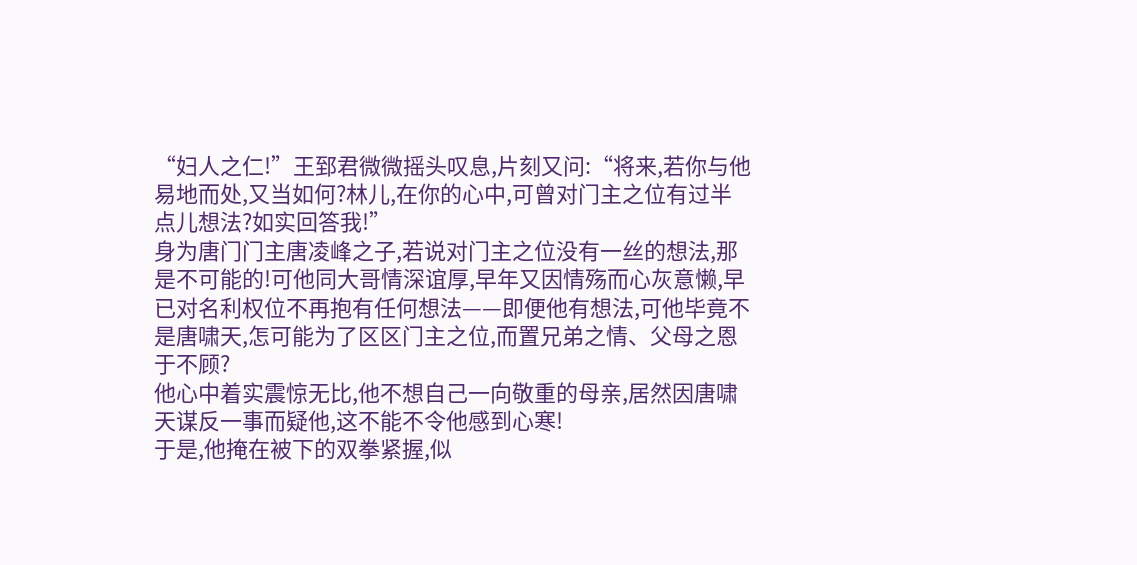“妇人之仁!”王郅君微微摇头叹息,片刻又问:“将来,若你与他易地而处,又当如何?林儿,在你的心中,可曾对门主之位有过半点儿想法?如实回答我!”
身为唐门门主唐凌峰之子,若说对门主之位没有一丝的想法,那是不可能的!可他同大哥情深谊厚,早年又因情殇而心灰意懒,早已对名利权位不再抱有任何想法——即便他有想法,可他毕竟不是唐啸天,怎可能为了区区门主之位,而置兄弟之情、父母之恩于不顾?
他心中着实震惊无比,他不想自己一向敬重的母亲,居然因唐啸天谋反一事而疑他,这不能不令他感到心寒!
于是,他掩在被下的双拳紧握,似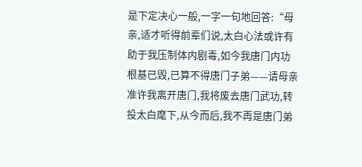是下定决心一般,一字一句地回答:“母亲,适才听得前辈们说,太白心法或许有助于我压制体内剧毒,如今我唐门内功根基已毁,已算不得唐门子弟——请母亲准许我离开唐门,我将废去唐门武功,转投太白麾下,从今而后,我不再是唐门弟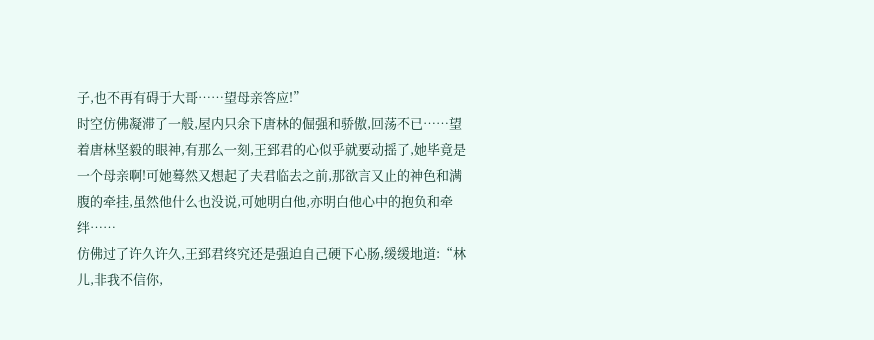子,也不再有碍于大哥……望母亲答应!”
时空仿佛凝滞了一般,屋内只余下唐林的倔强和骄傲,回荡不已……望着唐林坚毅的眼神,有那么一刻,王郅君的心似乎就要动摇了,她毕竟是一个母亲啊!可她蓦然又想起了夫君临去之前,那欲言又止的神色和满腹的牵挂,虽然他什么也没说,可她明白他,亦明白他心中的抱负和牵绊……
仿佛过了许久许久,王郅君终究还是强迫自己硬下心肠,缓缓地道:“林儿,非我不信你,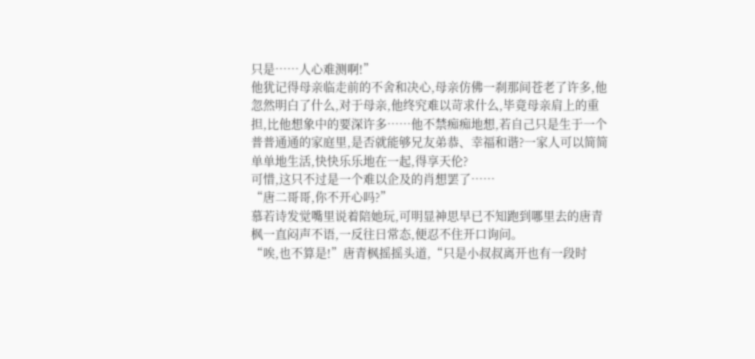只是……人心难测啊!”
他犹记得母亲临走前的不舍和决心,母亲仿佛一刹那间苍老了许多,他忽然明白了什么,对于母亲,他终究难以苛求什么,毕竟母亲肩上的重担,比他想象中的要深许多……他不禁痴痴地想,若自己只是生于一个普普通通的家庭里,是否就能够兄友弟恭、幸福和谐?一家人可以简简单单地生活,快快乐乐地在一起,得享天伦?
可惜,这只不过是一个难以企及的肖想罢了……
“唐二哥哥,你不开心吗?”
慕若诗发觉嘴里说着陪她玩,可明显神思早已不知跑到哪里去的唐青枫一直闷声不语,一反往日常态,便忍不住开口询问。
“唉,也不算是!”唐青枫摇摇头道,“只是小叔叔离开也有一段时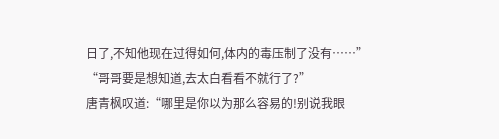日了,不知他现在过得如何,体内的毒压制了没有……”
“哥哥要是想知道,去太白看看不就行了?”
唐青枫叹道:“哪里是你以为那么容易的!别说我眼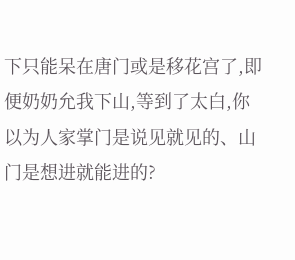下只能呆在唐门或是移花宫了,即便奶奶允我下山,等到了太白,你以为人家掌门是说见就见的、山门是想进就能进的?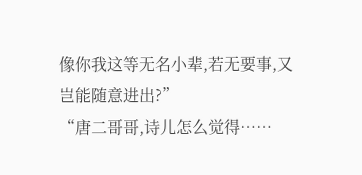像你我这等无名小辈,若无要事,又岂能随意进出?”
“唐二哥哥,诗儿怎么觉得……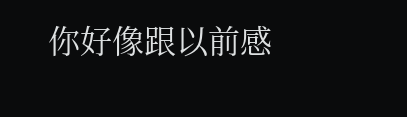你好像跟以前感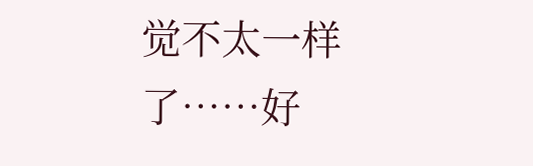觉不太一样了……好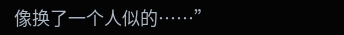像换了一个人似的……”